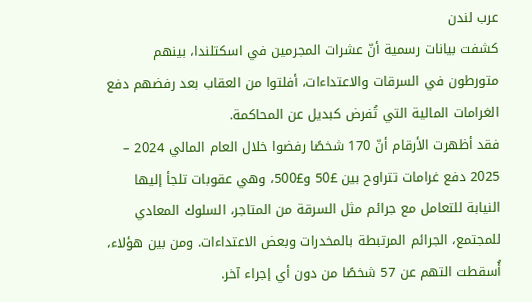عرب لندن
كشفت بيانات رسمية أنّ عشرات المجرمين في اسكتلندا، بينهم متورطون في السرقات والاعتداءات، أفلتوا من العقاب بعد رفضهم دفع الغرامات المالية التي تُفرض كبديل عن المحاكمة.
فقد أظهرت الأرقام أنّ 170 شخصًا رفضوا خلال العام المالي 2024 – 2025 دفع غرامات تتراوح بين £50 و£500، وهي عقوبات تلجأ إليها النيابة للتعامل مع جرائم مثل السرقة من المتاجر، السلوك المعادي للمجتمع، الجرائم المرتبطة بالمخدرات وبعض الاعتداءات. ومن بين هؤلاء، أُسقطت التهم عن 57 شخصًا من دون أي إجراء آخر.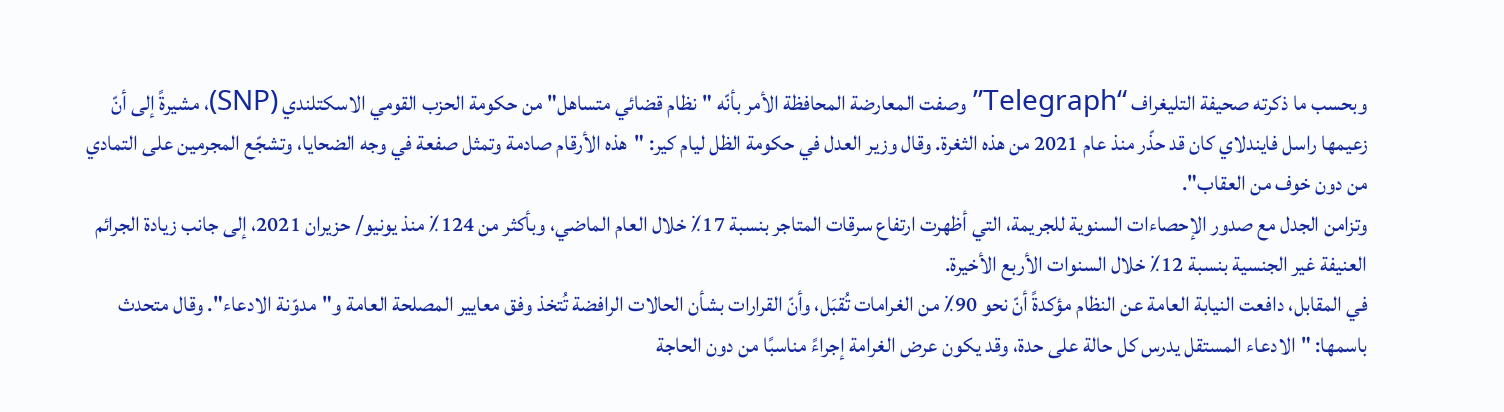وبحسب ما ذكرته صحيفة التليغراف “Telegraph” وصفت المعارضة المحافظة الأمر بأنّه "نظام قضائي متساهل" من حكومة الحزب القومي الاسكتلندي (SNP)، مشيرةً إلى أنّ زعيمها راسل فايندلاي كان قد حذّر منذ عام 2021 من هذه الثغرة. وقال وزير العدل في حكومة الظل ليام كير: "هذه الأرقام صادمة وتمثل صفعة في وجه الضحايا، وتشجّع المجرمين على التمادي من دون خوف من العقاب".
وتزامن الجدل مع صدور الإحصاءات السنوية للجريمة، التي أظهرت ارتفاع سرقات المتاجر بنسبة 17٪ خلال العام الماضي، وبأكثر من 124٪ منذ يونيو/ حزيران 2021، إلى جانب زيادة الجرائم العنيفة غير الجنسية بنسبة 12٪ خلال السنوات الأربع الأخيرة.
في المقابل، دافعت النيابة العامة عن النظام مؤكدةً أنّ نحو 90٪ من الغرامات تُقبَل، وأنّ القرارات بشأن الحالات الرافضة تُتخذ وفق معايير المصلحة العامة و"مدوّنة الادعاء". وقال متحدث باسمها: "الادعاء المستقل يدرس كل حالة على حدة، وقد يكون عرض الغرامة إجراءً مناسبًا من دون الحاجة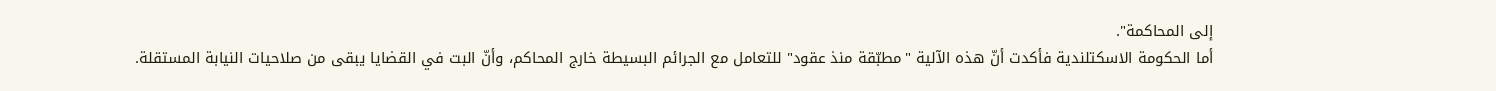إلى المحاكمة".
أما الحكومة الاسكتلندية فأكدت أنّ هذه الآلية "مطبّقة منذ عقود" للتعامل مع الجرائم البسيطة خارج المحاكم، وأنّ البت في القضايا يبقى من صلاحيات النيابة المستقلة.